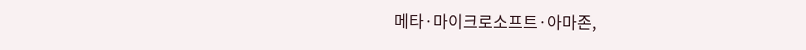메타·마이크로소프트·아마존,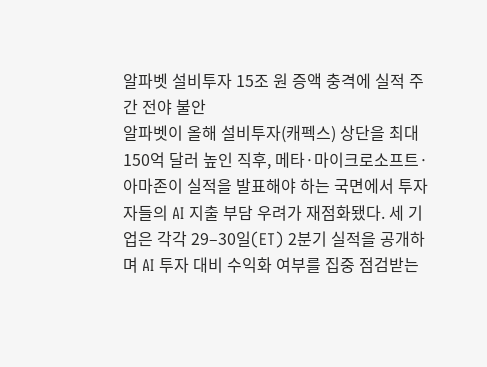알파벳 설비투자 15조 원 증액 충격에 실적 주간 전야 불안
알파벳이 올해 설비투자(캐펙스) 상단을 최대 150억 달러 높인 직후, 메타·마이크로소프트·아마존이 실적을 발표해야 하는 국면에서 투자자들의 AI 지출 부담 우려가 재점화됐다. 세 기업은 각각 29–30일(ET) 2분기 실적을 공개하며 AI 투자 대비 수익화 여부를 집중 점검받는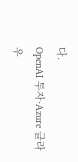다.
OpenAI 투자·Azure 클라우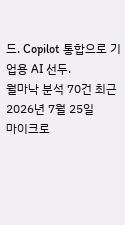드. Copilot 통합으로 기업용 AI 선두.
월마낙 분석 70건 최근 2026년 7월 25일
마이크로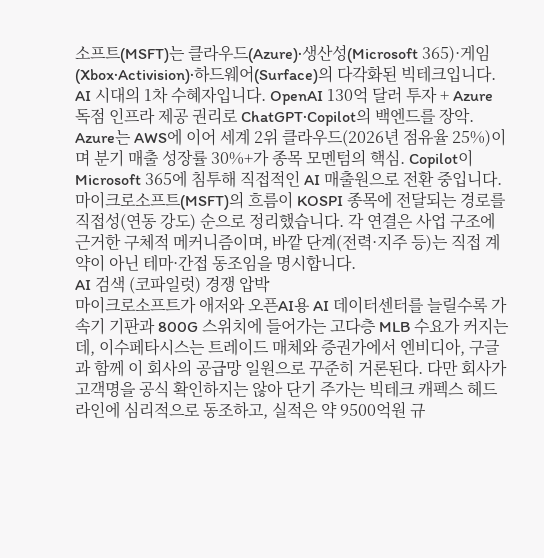소프트(MSFT)는 클라우드(Azure)·생산성(Microsoft 365)·게임(Xbox·Activision)·하드웨어(Surface)의 다각화된 빅테크입니다. AI 시대의 1차 수혜자입니다. OpenAI 130억 달러 투자 + Azure 독점 인프라 제공 권리로 ChatGPT·Copilot의 백엔드를 장악. Azure는 AWS에 이어 세계 2위 클라우드(2026년 점유율 25%)이며 분기 매출 성장률 30%+가 종목 모멘텀의 핵심. Copilot이 Microsoft 365에 침투해 직접적인 AI 매출원으로 전환 중입니다.
마이크로소프트(MSFT)의 흐름이 KOSPI 종목에 전달되는 경로를 직접성(연동 강도) 순으로 정리했습니다. 각 연결은 사업 구조에 근거한 구체적 메커니즘이며, 바깥 단계(전력·지주 등)는 직접 계약이 아닌 테마·간접 동조임을 명시합니다.
AI 검색 (코파일럿) 경쟁 압박
마이크로소프트가 애저와 오픈AI용 AI 데이터센터를 늘릴수록 가속기 기판과 800G 스위치에 들어가는 고다층 MLB 수요가 커지는데, 이수페타시스는 트레이드 매체와 증권가에서 엔비디아, 구글과 함께 이 회사의 공급망 일원으로 꾸준히 거론된다. 다만 회사가 고객명을 공식 확인하지는 않아 단기 주가는 빅테크 캐펙스 헤드라인에 심리적으로 동조하고, 실적은 약 9500억원 규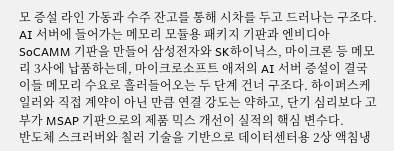모 증설 라인 가동과 수주 잔고를 통해 시차를 두고 드러나는 구조다.
AI 서버에 들어가는 메모리 모듈용 패키지 기판과 엔비디아 SoCAMM 기판을 만들어 삼성전자와 SK하이닉스, 마이크론 등 메모리 3사에 납품하는데, 마이크로소프트 애저의 AI 서버 증설이 결국 이들 메모리 수요로 흘러들어오는 두 단계 건너 구조다. 하이퍼스케일러와 직접 계약이 아닌 만큼 연결 강도는 약하고, 단기 심리보다 고부가 MSAP 기판으로의 제품 믹스 개선이 실적의 핵심 변수다.
반도체 스크러버와 칠러 기술을 기반으로 데이터센터용 2상 액침냉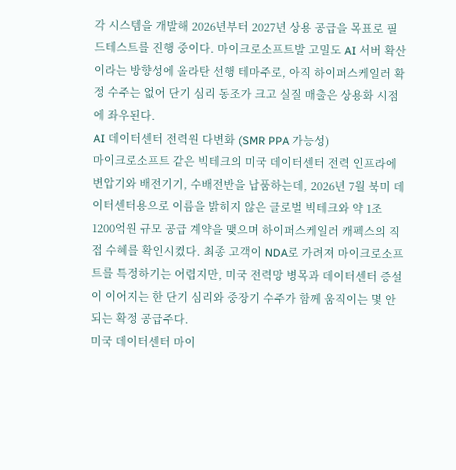각 시스템을 개발해 2026년부터 2027년 상용 공급을 목표로 필드테스트를 진행 중이다. 마이크로소프트발 고밀도 AI 서버 확산이라는 방향성에 올라탄 선행 테마주로, 아직 하이퍼스케일러 확정 수주는 없어 단기 심리 동조가 크고 실질 매출은 상용화 시점에 좌우된다.
AI 데이터센터 전력원 다변화 (SMR PPA 가능성)
마이크로소프트 같은 빅테크의 미국 데이터센터 전력 인프라에 변압기와 배전기기, 수배전반을 납품하는데, 2026년 7월 북미 데이터센터용으로 이름을 밝히지 않은 글로벌 빅테크와 약 1조1200억원 규모 공급 계약을 맺으며 하이퍼스케일러 캐펙스의 직접 수혜를 확인시켰다. 최종 고객이 NDA로 가려져 마이크로소프트를 특정하기는 어렵지만, 미국 전력망 병목과 데이터센터 증설이 이어지는 한 단기 심리와 중장기 수주가 함께 움직이는 몇 안 되는 확정 공급주다.
미국 데이터센터 마이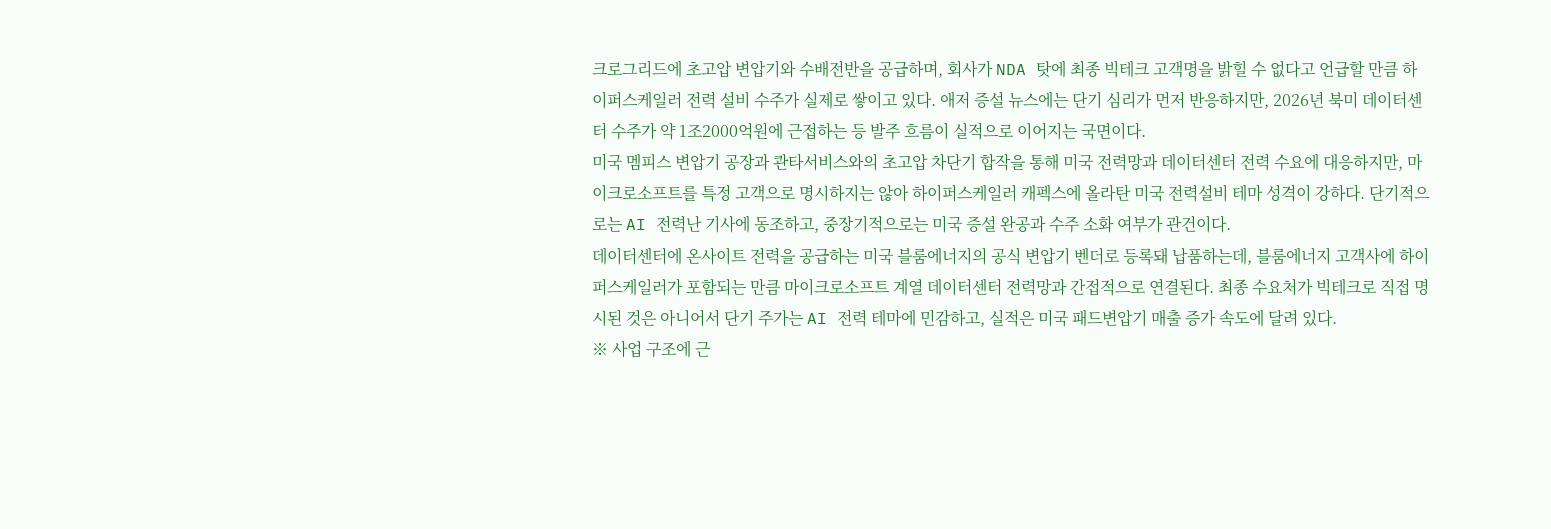크로그리드에 초고압 변압기와 수배전반을 공급하며, 회사가 NDA 탓에 최종 빅테크 고객명을 밝힐 수 없다고 언급할 만큼 하이퍼스케일러 전력 설비 수주가 실제로 쌓이고 있다. 애저 증설 뉴스에는 단기 심리가 먼저 반응하지만, 2026년 북미 데이터센터 수주가 약 1조2000억원에 근접하는 등 발주 흐름이 실적으로 이어지는 국면이다.
미국 멤피스 변압기 공장과 콴타서비스와의 초고압 차단기 합작을 통해 미국 전력망과 데이터센터 전력 수요에 대응하지만, 마이크로소프트를 특정 고객으로 명시하지는 않아 하이퍼스케일러 캐펙스에 올라탄 미국 전력설비 테마 성격이 강하다. 단기적으로는 AI 전력난 기사에 동조하고, 중장기적으로는 미국 증설 완공과 수주 소화 여부가 관건이다.
데이터센터에 온사이트 전력을 공급하는 미국 블룸에너지의 공식 변압기 벤더로 등록돼 납품하는데, 블룸에너지 고객사에 하이퍼스케일러가 포함되는 만큼 마이크로소프트 계열 데이터센터 전력망과 간접적으로 연결된다. 최종 수요처가 빅테크로 직접 명시된 것은 아니어서 단기 주가는 AI 전력 테마에 민감하고, 실적은 미국 패드변압기 매출 증가 속도에 달려 있다.
※ 사업 구조에 근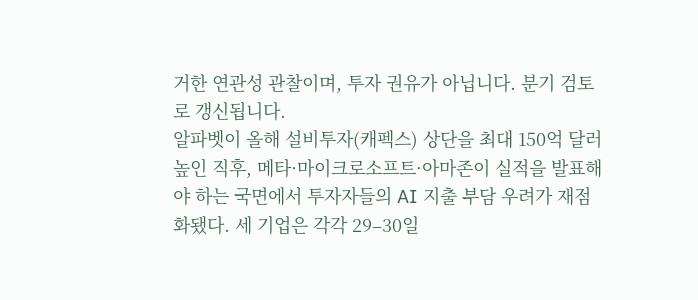거한 연관성 관찰이며, 투자 권유가 아닙니다. 분기 검토로 갱신됩니다.
알파벳이 올해 설비투자(캐펙스) 상단을 최대 150억 달러 높인 직후, 메타·마이크로소프트·아마존이 실적을 발표해야 하는 국면에서 투자자들의 AI 지출 부담 우려가 재점화됐다. 세 기업은 각각 29–30일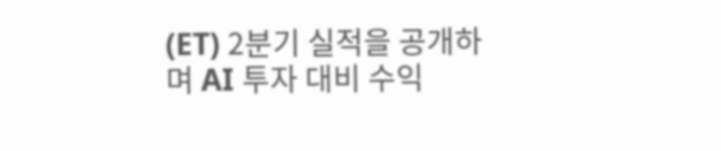(ET) 2분기 실적을 공개하며 AI 투자 대비 수익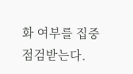화 여부를 집중 점검받는다.